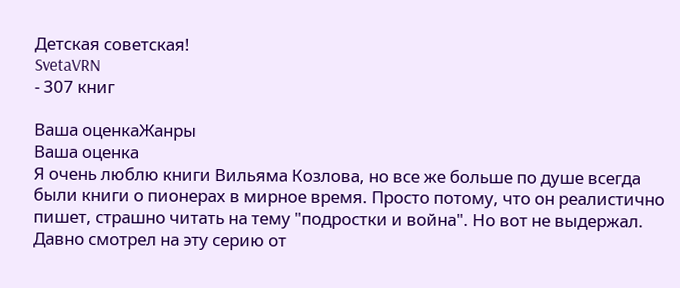Детская советская!
SvetaVRN
- 307 книг

Ваша оценкаЖанры
Ваша оценка
Я очень люблю книги Вильяма Козлова, но все же больше по душе всегда были книги о пионерах в мирное время. Просто потому, что он реалистично пишет, страшно читать на тему "подростки и война". Но вот не выдержал. Давно смотрел на эту серию от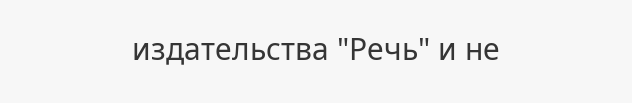издательства "Речь" и не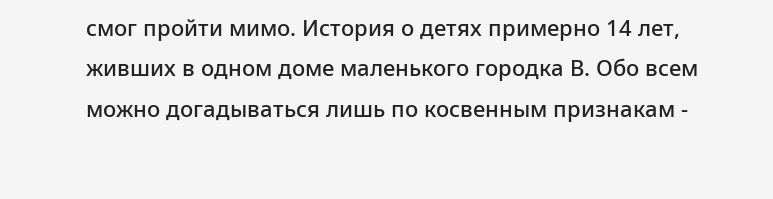смог пройти мимо. История о детях примерно 14 лет, живших в одном доме маленького городка В. Обо всем можно догадываться лишь по косвенным признакам -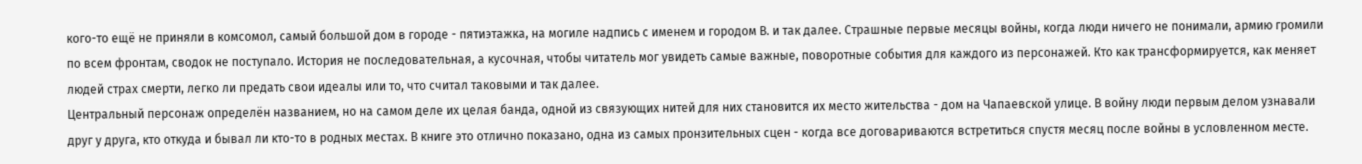кого-то ещё не приняли в комсомол, самый большой дом в городе - пятиэтажка, на могиле надпись с именем и городом В. и так далее. Страшные первые месяцы войны, когда люди ничего не понимали, армию громили по всем фронтам, сводок не поступало. История не последовательная, а кусочная, чтобы читатель мог увидеть самые важные, поворотные события для каждого из персонажей. Кто как трансформируется, как меняет людей страх смерти, легко ли предать свои идеалы или то, что считал таковыми и так далее.
Центральный персонаж определён названием, но на самом деле их целая банда, одной из связующих нитей для них становится их место жительства - дом на Чапаевской улице. В войну люди первым делом узнавали друг у друга, кто откуда и бывал ли кто-то в родных местах. В книге это отлично показано, одна из самых пронзительных сцен - когда все договариваются встретиться спустя месяц после войны в условленном месте.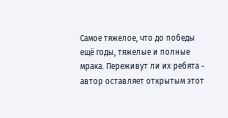Самое тяжелое, что до победы ещё годы, тяжелые и полные мрака. Переживут ли их ребята - автор оставляет открытым этот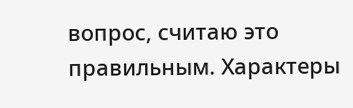вопрос, считаю это правильным. Характеры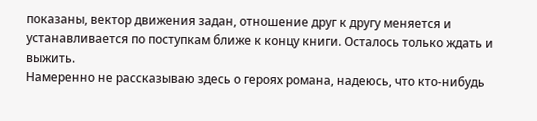показаны, вектор движения задан, отношение друг к другу меняется и устанавливается по поступкам ближе к концу книги. Осталось только ждать и выжить.
Намеренно не рассказываю здесь о героях романа, надеюсь, что кто-нибудь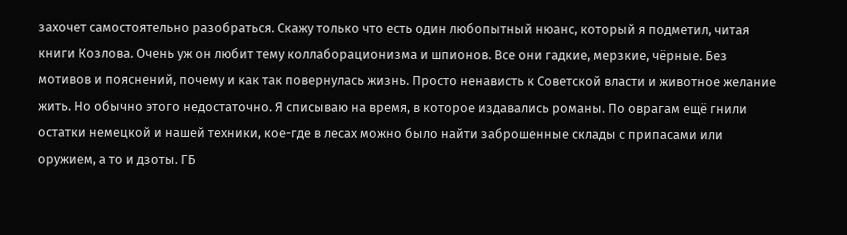захочет самостоятельно разобраться. Скажу только что есть один любопытный нюанс, который я подметил, читая книги Козлова. Очень уж он любит тему коллаборационизма и шпионов. Все они гадкие, мерзкие, чёрные. Без мотивов и пояснений, почему и как так повернулась жизнь. Просто ненависть к Советской власти и животное желание жить. Но обычно этого недостаточно. Я списываю на время, в которое издавались романы. По оврагам ещё гнили остатки немецкой и нашей техники, кое-где в лесах можно было найти заброшенные склады с припасами или оружием, а то и дзоты. ГБ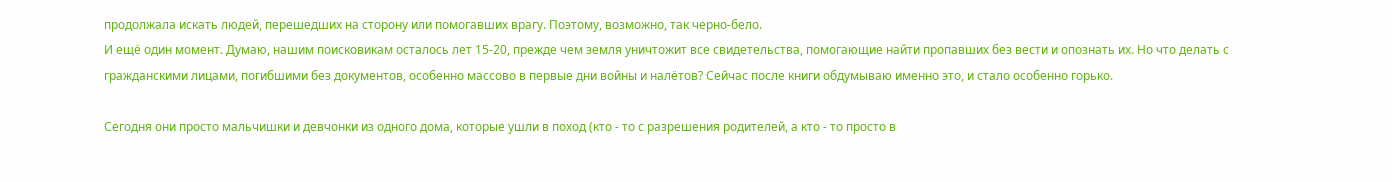продолжала искать людей, перешедших на сторону или помогавших врагу. Поэтому, возможно, так черно-бело.
И ещё один момент. Думаю, нашим поисковикам осталось лет 15-20, прежде чем земля уничтожит все свидетельства, помогающие найти пропавших без вести и опознать их. Но что делать с гражданскими лицами, погибшими без документов, особенно массово в первые дни войны и налётов? Сейчас после книги обдумываю именно это, и стало особенно горько.

Сегодня они просто мальчишки и девчонки из одного дома, которые ушли в поход (кто - то с разрешения родителей, а кто - то просто в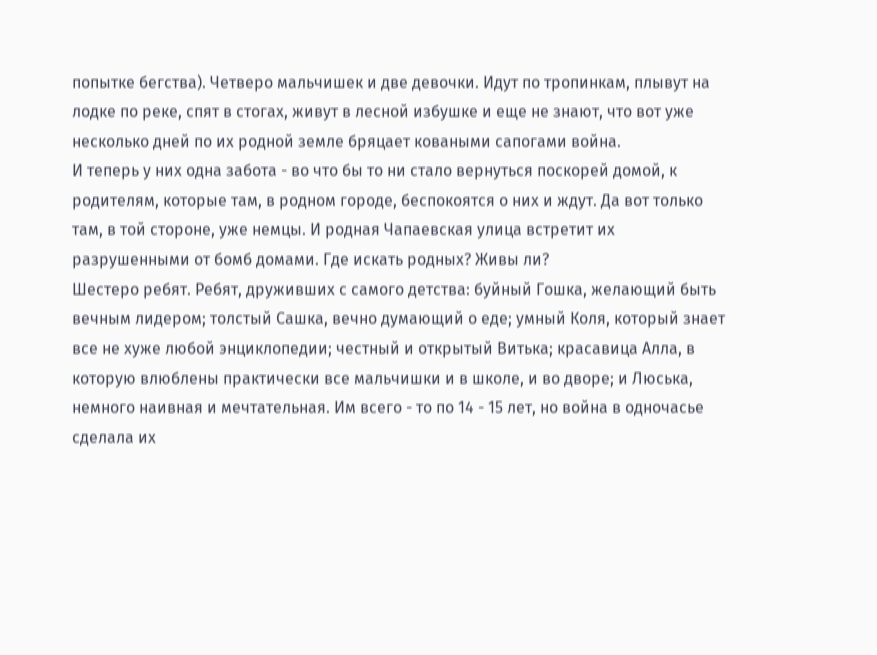попытке бегства). Четверо мальчишек и две девочки. Идут по тропинкам, плывут на лодке по реке, спят в стогах, живут в лесной избушке и еще не знают, что вот уже несколько дней по их родной земле бряцает коваными сапогами война.
И теперь у них одна забота - во что бы то ни стало вернуться поскорей домой, к родителям, которые там, в родном городе, беспокоятся о них и ждут. Да вот только там, в той стороне, уже немцы. И родная Чапаевская улица встретит их разрушенными от бомб домами. Где искать родных? Живы ли?
Шестеро ребят. Ребят, друживших с самого детства: буйный Гошка, желающий быть вечным лидером; толстый Сашка, вечно думающий о еде; умный Коля, который знает все не хуже любой энциклопедии; честный и открытый Витька; красавица Алла, в которую влюблены практически все мальчишки и в школе, и во дворе; и Люська, немного наивная и мечтательная. Им всего - то по 14 - 15 лет, но война в одночасье сделала их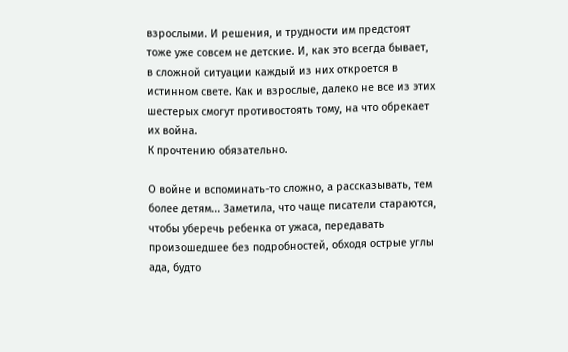взрослыми. И решения, и трудности им предстоят тоже уже совсем не детские. И, как это всегда бывает, в сложной ситуации каждый из них откроется в истинном свете. Как и взрослые, далеко не все из этих шестерых смогут противостоять тому, на что обрекает их война.
К прочтению обязательно.

О войне и вспоминать-то сложно, а рассказывать, тем более детям... Заметила, что чаще писатели стараются, чтобы уберечь ребенка от ужаса, передавать произошедшее без подробностей, обходя острые углы ада, будто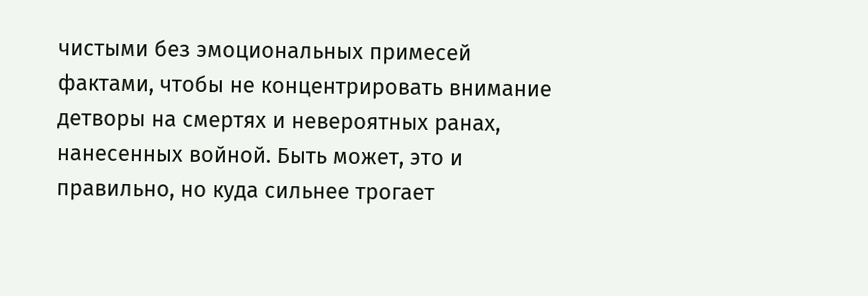чистыми без эмоциональных примесей фактами, чтобы не концентрировать внимание детворы на смертях и невероятных ранах, нанесенных войной. Быть может, это и правильно, но куда сильнее трогает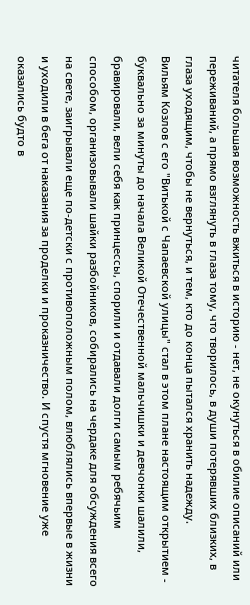читателя большая возможность вжиться в историю - нет, не окунуться в обилие описаний или переживаний, а прямо взглянуть в глаза тому, что творилось, в души потерявших близких, в глаза уходящим, чтобы не вернуться, и тем, кто до конца пытался хранить надежду.
Вильям Козлов с его "Витькой с Чапаевской улицы" стал в этом плане настоящим открытием - буквально за минуты до начала Великой Отечественной мальчишки и девчонки шалили, бравировали, вели себя как принцессы, спорили и отдавали долги самым ребячьим способом, организовывали шайки разбойников, собирались на чердаке для обсуждения всего на свете, заигрывали еще по-детски с противоположным полом, влюблялись впервые в жизни и уходили в бега от наказания за проделки и проказничество. И спустя мгновение уже оказались будто в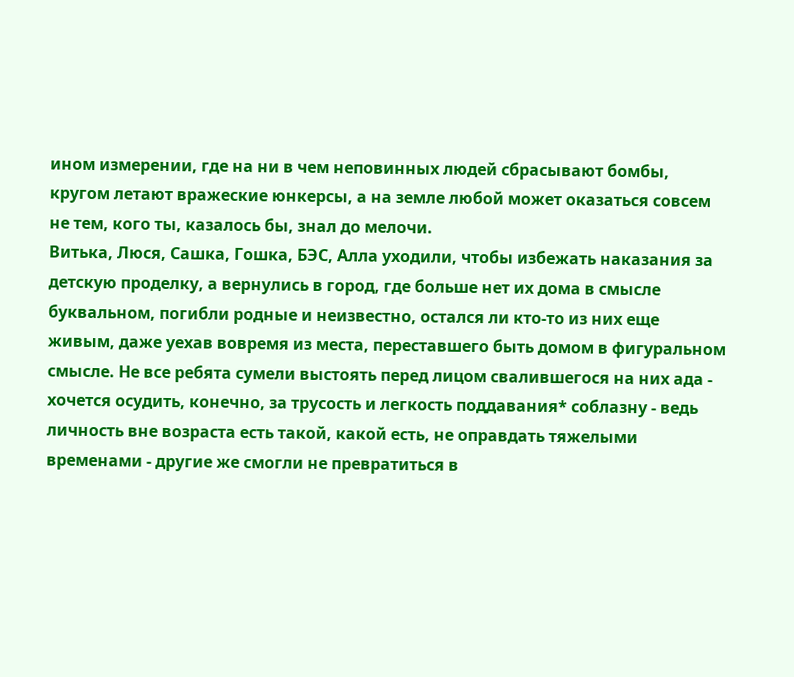ином измерении, где на ни в чем неповинных людей сбрасывают бомбы, кругом летают вражеские юнкерсы, а на земле любой может оказаться совсем не тем, кого ты, казалось бы, знал до мелочи.
Витька, Люся, Сашка, Гошка, БЭС, Алла уходили, чтобы избежать наказания за детскую проделку, а вернулись в город, где больше нет их дома в смысле буквальном, погибли родные и неизвестно, остался ли кто-то из них еще живым, даже уехав вовремя из места, переставшего быть домом в фигуральном смысле. Не все ребята сумели выстоять перед лицом свалившегося на них ада - хочется осудить, конечно, за трусость и легкость поддавания* соблазну - ведь личность вне возраста есть такой, какой есть, не оправдать тяжелыми временами - другие же смогли не превратиться в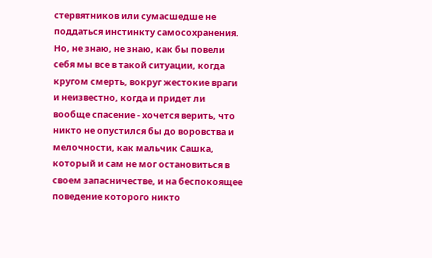стервятников или сумасшедше не поддаться инстинкту самосохранения. Но, не знаю, не знаю, как бы повели себя мы все в такой ситуации, когда кругом смерть, вокруг жестокие враги и неизвестно, когда и придет ли вообще спасение - хочется верить, что никто не опустился бы до воровства и мелочности, как мальчик Сашка, который и сам не мог остановиться в своем запасничестве, и на беспокоящее поведение которого никто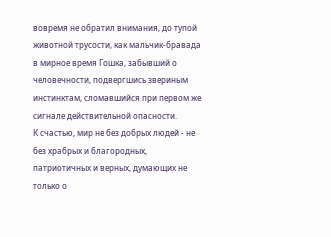вовремя не обратил внимания, до тупой животной трусости, как мальчик-бравада в мирное время Гошка, забывший о человечности, подвергшись звериным инстинктам, сломавшийся при первом же сигнале действительной опасности.
К счастью, мир не без добрых людей - не без храбрых и благородных, патриотичных и верных, думающих не только о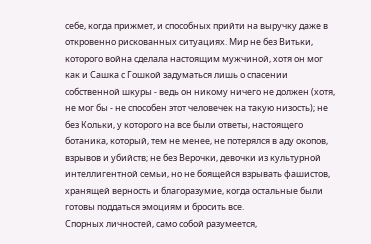себе, когда прижмет, и способных прийти на выручку даже в откровенно рискованных ситуациях. Мир не без Витьки, которого война сделала настоящим мужчиной, хотя он мог как и Сашка с Гошкой задуматься лишь о спасении собственной шкуры - ведь он никому ничего не должен (хотя, не мог бы - не способен этот человечек на такую низость); не без Кольки, у которого на все были ответы, настоящего ботаника, который, тем не менее, не потерялся в аду окопов, взрывов и убийств; не без Верочки, девочки из культурной интеллигентной семьи, но не боящейся взрывать фашистов, хранящей верность и благоразумие, когда остальные были готовы поддаться эмоциям и бросить все.
Спорных личностей, само собой разумеется,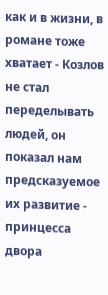как и в жизни, в романе тоже хватает - Козлов не стал переделывать людей, он показал нам предсказуемое их развитие - принцесса двора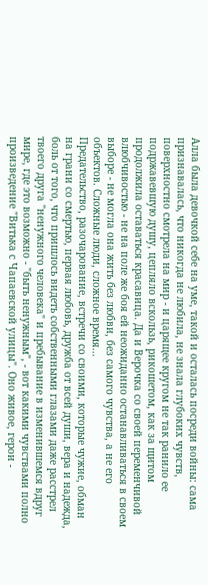Алла была девочкой себе на уме, такой и осталась посреди войны: сама признавалась, что никогда не любила, не знала глубоких чувств, поверхностно смотрела на мир - и царящее кругом не так ранило ее подржавевшую душу, цепляло вскользь, рикошетом, как за щитом продолжила оставаться красавица. Да и Верочка со своей переменчивой влюбчивостью - не на поле же боя ей неожиданно останавливаться в своем выборе - не могла она жить без любви, без самого чувства, а не его объектов. Сложные люди, сложное время...
Предательство, разочарование, встречи со своими, которые чужие, обман на грани со смертью, первая любовь, дружба от всей души, вера и надежда, боль от того, что пришлось видеть собственными глазами даже расстрел твоего друга "ненужного человека" и пребывание в изменившемся вдруг мире, где это возможно - "быть ненужным", - вот какими чувствами полно произведение "Витька с Чапаевской улицы". Оно живое, герои -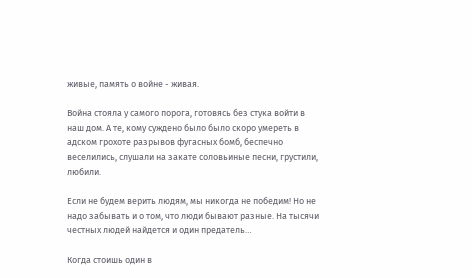живые, память о войне - живая.

Война стояла у самого порога, готовясь без стука войти в наш дом. А те, кому суждено было было скоро умереть в адском грохоте разрывов фугасных бомб, беспечно веселились, слушали на закате соловьиные песни, грустили, любили.

Если не будем верить людям, мы никогда не победим! Но не надо забывать и о том, что люди бывают разные. На тысячи честных людей найдется и один предатель…

Когда стоишь один в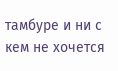тамбуре и ни с кем не хочется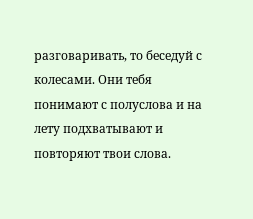разговаривать, то беседуй с колесами. Они тебя понимают с полуслова и на лету подхватывают и повторяют твои слова.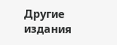Другие издания